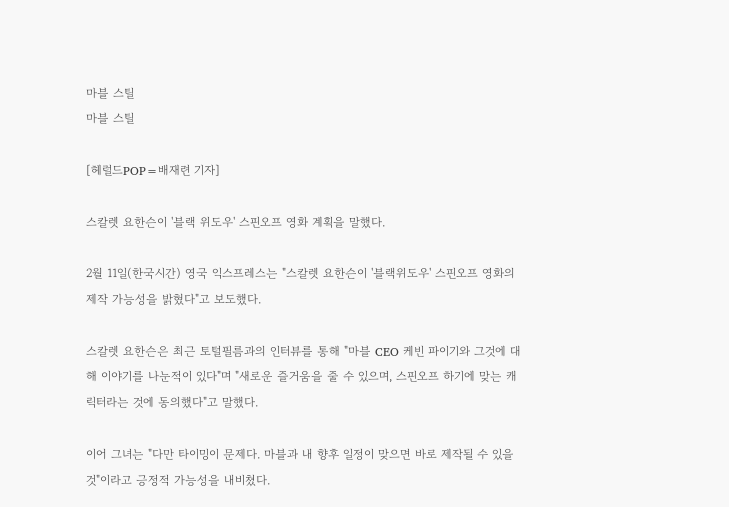마블 스틸
마블 스틸

[헤럴드POP=배재련 기자]

스칼렛 요한슨이 '블랙 위도우' 스핀오프 영화 계획을 말했다.

2월 11일(한국시간) 영국 익스프레스는 "스칼렛 요한슨이 '블랙위도우' 스핀오프 영화의 제작 가능성을 밝혔다"고 보도했다.

스칼렛 요한슨은 최근 토털필름과의 인터뷰를 통해 "마블 CEO 케빈 파이기와 그것에 대해 이야기를 나눈적이 있다"며 "새로운 즐거움을 줄 수 있으며, 스핀오프 하기에 맞는 캐릭터라는 것에 동의했다"고 말했다.

이어 그녀는 "다만 타이밍이 문제다. 마블과 내 향후 일정이 맞으면 바로 제작될 수 있을 것"이라고 긍정적 가능성을 내비쳤다.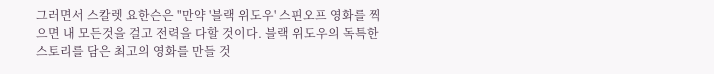그러면서 스칼렛 요한슨은 "만약 '블랙 위도우' 스핀오프 영화를 찍으면 내 모든것을 걸고 전력을 다할 것이다. 블랙 위도우의 독특한 스토리를 담은 최고의 영화를 만들 것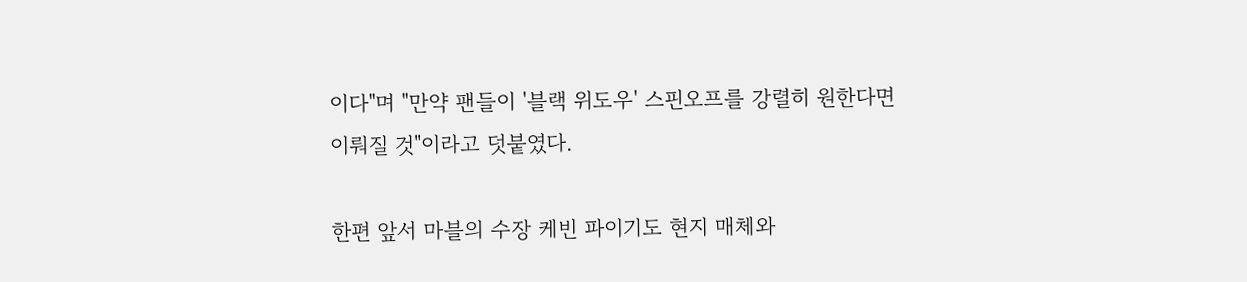이다"며 "만약 팬들이 '블랙 위도우' 스핀오프를 강렬히 원한다면 이뤄질 것"이라고 덧붙였다.

한편 앞서 마블의 수장 케빈 파이기도 현지 매체와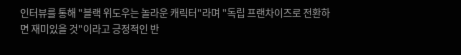인터뷰를 통해 "블랙 위도우는 놀라운 캐릭터"라며 "독립 프랜차이즈로 전환하면 재미있을 것"이라고 긍정적인 반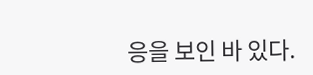응을 보인 바 있다.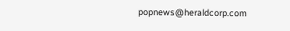popnews@heraldcorp.com